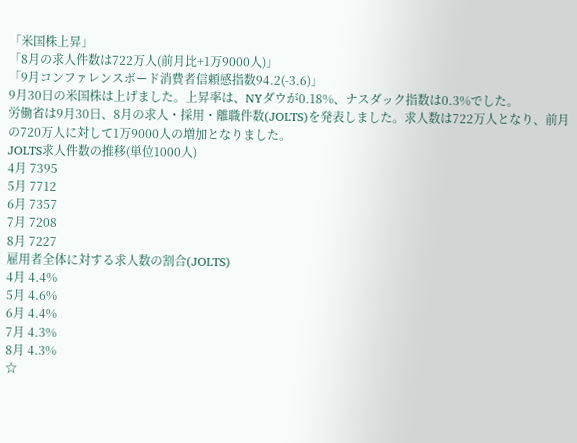「米国株上昇」
「8月の求人件数は722万人(前月比+1万9000人)」
「9月コンファレンスボード消費者信頼感指数94.2(-3.6)」
9月30日の米国株は上げました。上昇率は、NYダウが0.18%、ナスダック指数は0.3%でした。
労働省は9月30日、8月の求人・採用・離職件数(JOLTS)を発表しました。求人数は722万人となり、前月の720万人に対して1万9000人の増加となりました。
JOLTS求人件数の推移(単位1000人)
4月 7395
5月 7712
6月 7357
7月 7208
8月 7227
雇用者全体に対する求人数の割合(JOLTS)
4月 4.4%
5月 4.6%
6月 4.4%
7月 4.3%
8月 4.3%
☆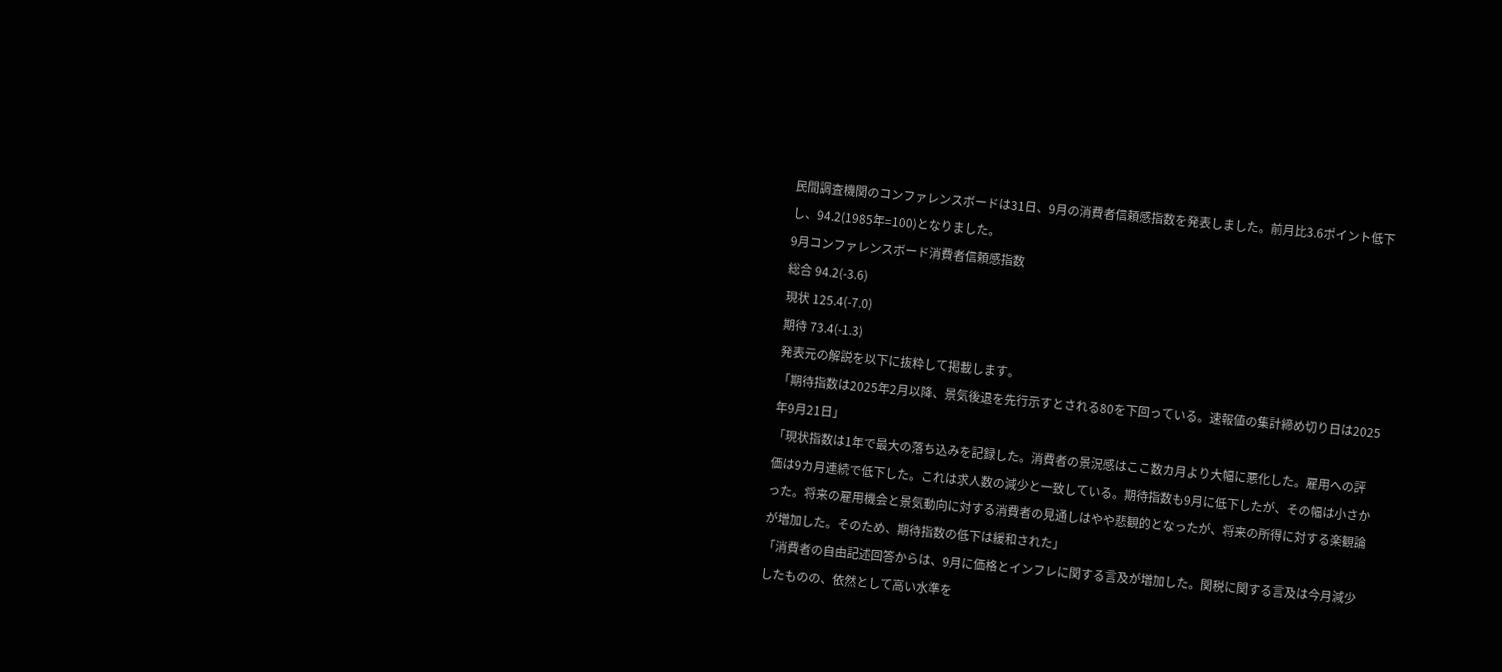民間調査機関のコンファレンスボードは31日、9月の消費者信頼感指数を発表しました。前月比3.6ポイント低下し、94.2(1985年=100)となりました。
9月コンファレンスボード消費者信頼感指数
総合 94.2(-3.6)
現状 125.4(-7.0)
期待 73.4(-1.3)
発表元の解説を以下に抜粋して掲載します。
「期待指数は2025年2月以降、景気後退を先行示すとされる80を下回っている。速報値の集計締め切り日は2025年9月21日」
「現状指数は1年で最大の落ち込みを記録した。消費者の景況感はここ数カ月より大幅に悪化した。雇用への評価は9カ月連続で低下した。これは求人数の減少と一致している。期待指数も9月に低下したが、その幅は小さかった。将来の雇用機会と景気動向に対する消費者の見通しはやや悲観的となったが、将来の所得に対する楽観論が増加した。そのため、期待指数の低下は緩和された」
「消費者の自由記述回答からは、9月に価格とインフレに関する言及が増加した。関税に関する言及は今月減少したものの、依然として高い水準を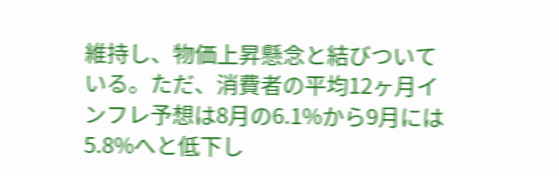維持し、物価上昇懸念と結びついている。ただ、消費者の平均12ヶ月インフレ予想は8月の6.1%から9月には5.8%へと低下し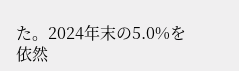た。2024年末の5.0%を依然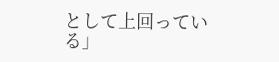として上回っている」